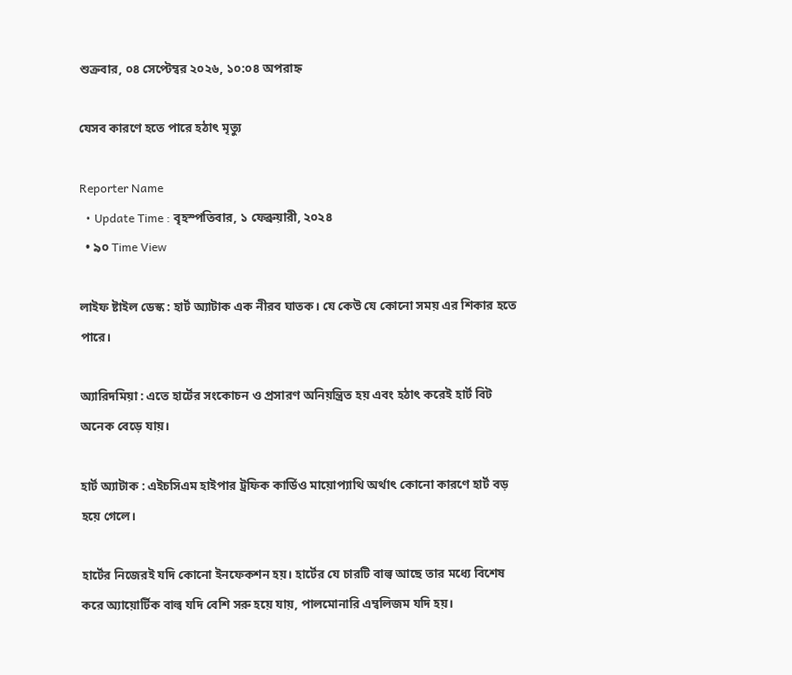শুক্রবার, ০৪ সেপ্টেম্বর ২০২৬, ১০:০৪ অপরাহ্ন

যেসব কারণে হতে পারে হঠাৎ মৃত্যু

Reporter Name
  • Update Time : বৃহস্পতিবার, ১ ফেব্রুয়ারী, ২০২৪
  • ৯০ Time View

লাইফ ষ্টাইল ডেস্ক : হার্ট অ্যাটাক এক নীরব ঘাতক। যে কেউ যে কোনো সময় এর শিকার হতে পারে।

অ্যারিদমিয়া : এতে হার্টের সংকোচন ও প্রসারণ অনিয়ন্ত্রিত হয় এবং হঠাৎ করেই হার্ট বিট অনেক বেড়ে যায়।

হার্ট অ্যাটাক : এইচসিএম হাইপার ট্রফিক কার্ডিও মায়োপ্যাথি অর্থাৎ কোনো কারণে হার্ট বড় হয়ে গেলে।

হার্টের নিজেরই যদি কোনো ইনফেকশন হয়। হার্টের যে চারটি বাল্ব আছে তার মধ্যে বিশেষ করে অ্যায়োর্টিক বাল্ব যদি বেশি সরু হয়ে যায়, পালমোনারি এম্বলিজম যদি হয়।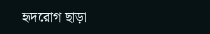হৃদরোগ ছাড়া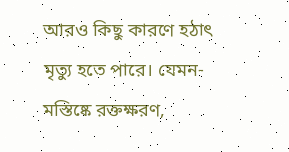আরও কিছু কারণে হঠাৎ মৃত্যু হতে পারে। যেমন- মস্তিষ্কে রক্তক্ষরণ,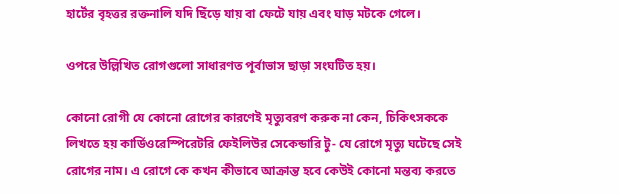হার্টের বৃহত্তর রক্তনালি যদি ছিঁড়ে যায় বা ফেটে যায় এবং ঘাড় মটকে গেলে।

ওপরে উল্লিখিত রোগগুলো সাধারণত পূর্বাভাস ছাড়া সংঘটিত হয়।

কোনো রোগী যে কোনো রোগের কারণেই মৃত্যুবরণ করুক না কেন, চিকিৎসককে লিখতে হয় কার্ডিওরেস্পিরেটরি ফেইলিউর সেকেন্ডারি টু- যে রোগে মৃত্যু ঘটেছে সেই রোগের নাম। এ রোগে কে কখন কীভাবে আক্রান্ত হবে কেউই কোনো মন্তব্য করতে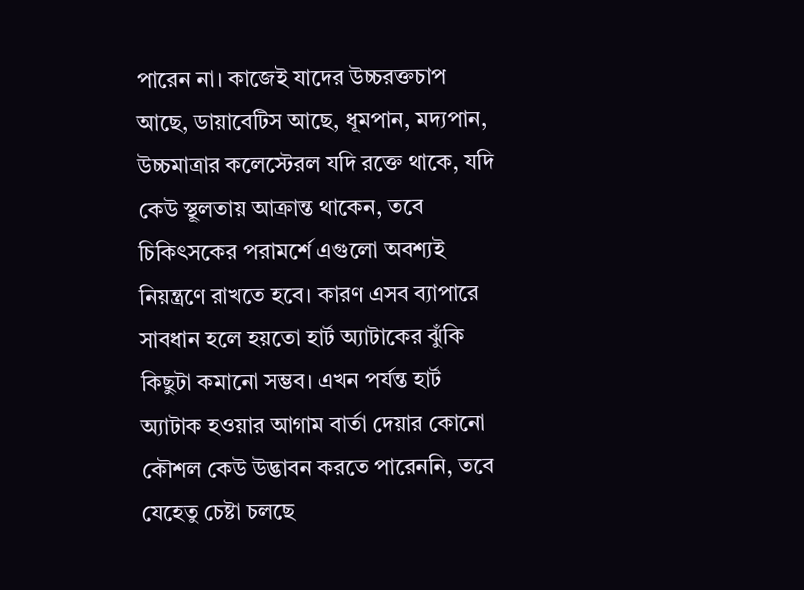পারেন না। কাজেই যাদের উচ্চরক্তচাপ আছে, ডায়াবেটিস আছে, ধূমপান, মদ্যপান, উচ্চমাত্রার কলেস্টেরল যদি রক্তে থাকে, যদি কেউ স্থূলতায় আক্রান্ত থাকেন, তবে চিকিৎসকের পরামর্শে এগুলো অবশ্যই নিয়ন্ত্রণে রাখতে হবে। কারণ এসব ব্যাপারে সাবধান হলে হয়তো হার্ট অ্যাটাকের ঝুঁকি কিছুটা কমানো সম্ভব। এখন পর্যন্ত হার্ট অ্যাটাক হওয়ার আগাম বার্তা দেয়ার কোনো কৌশল কেউ উদ্ভাবন করতে পারেননি, তবে যেহেতু চেষ্টা চলছে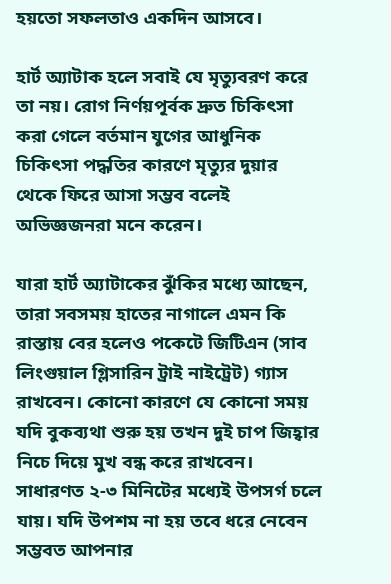হয়তো সফলতাও একদিন আসবে।

হার্ট অ্যাটাক হলে সবাই যে মৃত্যুবরণ করে তা নয়। রোগ নির্ণয়পূর্বক দ্রুত চিকিৎসা করা গেলে বর্তমান যুগের আধুনিক চিকিৎসা পদ্ধতির কারণে মৃত্যুর দুয়ার থেকে ফিরে আসা সম্ভব বলেই অভিজ্ঞজনরা মনে করেন।

যারা হার্ট অ্যাটাকের ঝুঁকির মধ্যে আছেন, তারা সবসময় হাতের নাগালে এমন কি রাস্তায় বের হলেও পকেটে জিটিএন (সাব লিংগুয়াল গ্লিসারিন ট্রাই নাইট্রেট) গ্যাস রাখবেন। কোনো কারণে যে কোনো সময় যদি বুকব্যথা শুরু হয় তখন দুই চাপ জিহ্বার নিচে দিয়ে মুখ বন্ধ করে রাখবেন। সাধারণত ২-৩ মিনিটের মধ্যেই উপসর্গ চলে যায়। যদি উপশম না হয় তবে ধরে নেবেন সম্ভবত আপনার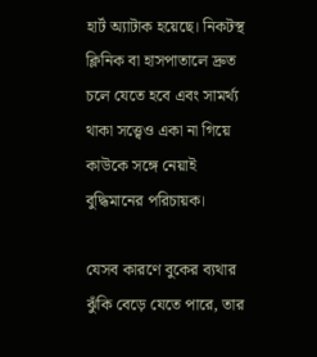হার্ট অ্যাটাক হয়েছে। নিকটস্থ ক্লিনিক বা হাসপাতালে দ্রুত চলে যেতে হবে এবং সামর্থ্য থাকা সত্ত্বেও একা না গিয়ে কাউকে সঙ্গে নেয়াই বুদ্ধিমানের পরিচায়ক।

যেসব কারণে বুকের ব্যথার ঝুঁকি বেড়ে যেতে পারে, তার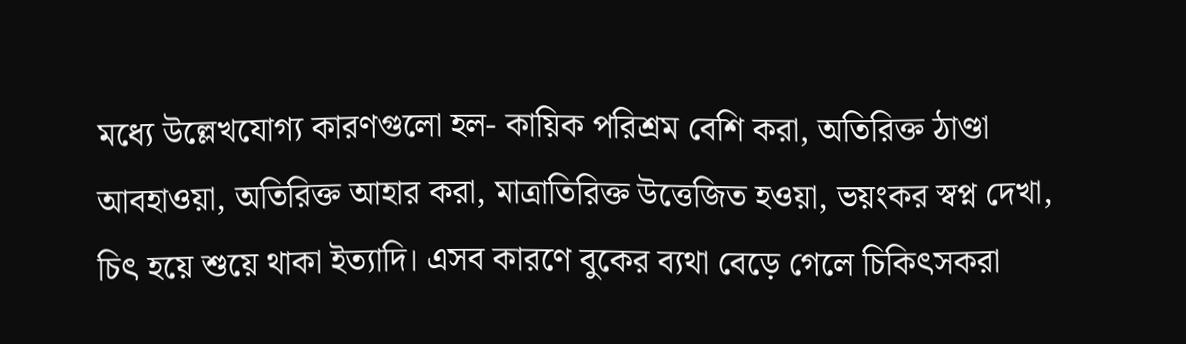মধ্যে উল্লেখযোগ্য কারণগুলো হল- কায়িক পরিশ্রম বেশি করা, অতিরিক্ত ঠাণ্ডা আবহাওয়া, অতিরিক্ত আহার করা, মাত্রাতিরিক্ত উত্তেজিত হওয়া, ভয়ংকর স্বপ্ন দেখা, চিৎ হয়ে শুয়ে থাকা ইত্যাদি। এসব কারণে বুকের ব্যথা বেড়ে গেলে চিকিৎসকরা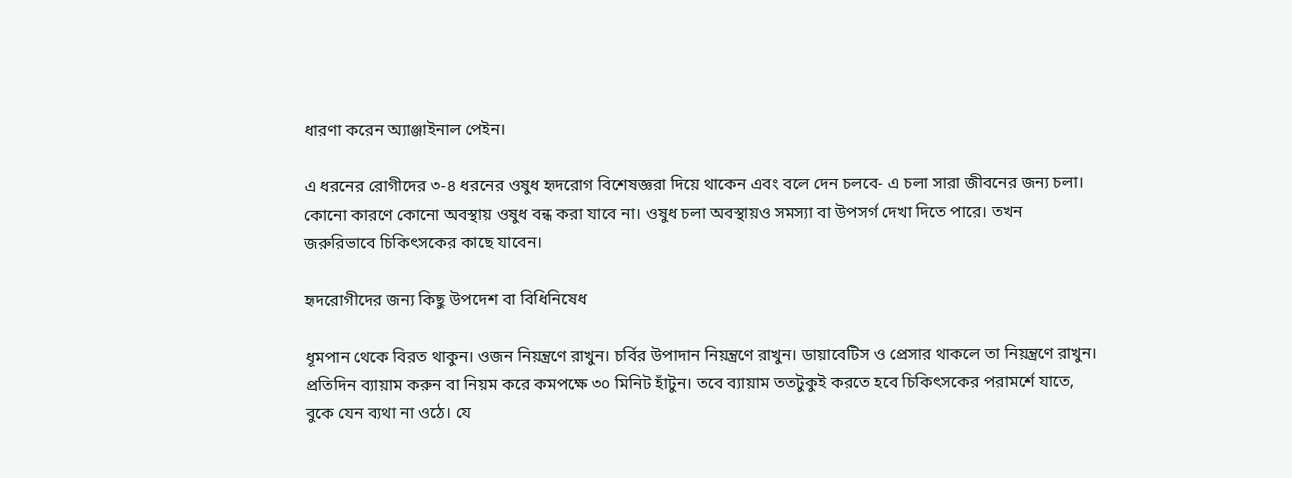ধারণা করেন অ্যাঞ্জাইনাল পেইন।

এ ধরনের রোগীদের ৩-৪ ধরনের ওষুধ হৃদরোগ বিশেষজ্ঞরা দিয়ে থাকেন এবং বলে দেন চলবে- এ চলা সারা জীবনের জন্য চলা। কোনো কারণে কোনো অবস্থায় ওষুধ বন্ধ করা যাবে না। ওষুধ চলা অবস্থায়ও সমস্যা বা উপসর্গ দেখা দিতে পারে। তখন জরুরিভাবে চিকিৎসকের কাছে যাবেন।

হৃদরোগীদের জন্য কিছু উপদেশ বা বিধিনিষেধ

ধূমপান থেকে বিরত থাকুন। ওজন নিয়ন্ত্রণে রাখুন। চর্বির উপাদান নিয়ন্ত্রণে রাখুন। ডায়াবেটিস ও প্রেসার থাকলে তা নিয়ন্ত্রণে রাখুন। প্রতিদিন ব্যায়াম করুন বা নিয়ম করে কমপক্ষে ৩০ মিনিট হাঁটুন। তবে ব্যায়াম ততটুকুই করতে হবে চিকিৎসকের পরামর্শে যাতে, বুকে যেন ব্যথা না ওঠে। যে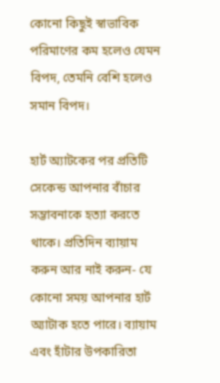কোনো কিছুই স্বাভাবিক পরিমাণের কম হলেও যেমন বিপদ, তেমনি বেশি হলেও সমান বিপদ।

হার্ট অ্যাটকের পর প্রতিটি সেকেন্ড আপনার বাঁচার সম্ভাবনাকে হত্যা করতে থাকে। প্রতিদিন ব্যায়াম করুন আর নাই করুন- যে কোনো সময় আপনার হার্ট অ্যাটাক হতে পারে। ব্যায়াম এবং হাঁটার উপকারিতা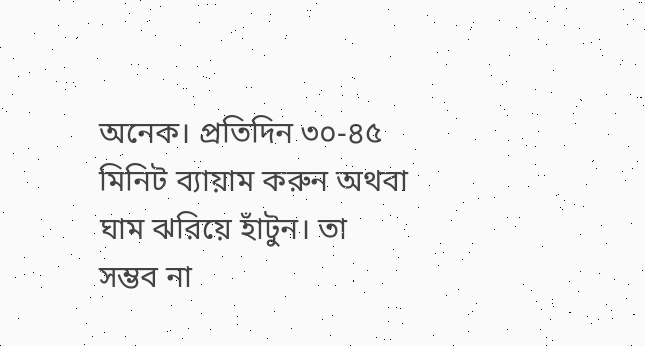অনেক। প্রতিদিন ৩০-৪৫ মিনিট ব্যায়াম করুন অথবা ঘাম ঝরিয়ে হাঁটুন। তা সম্ভব না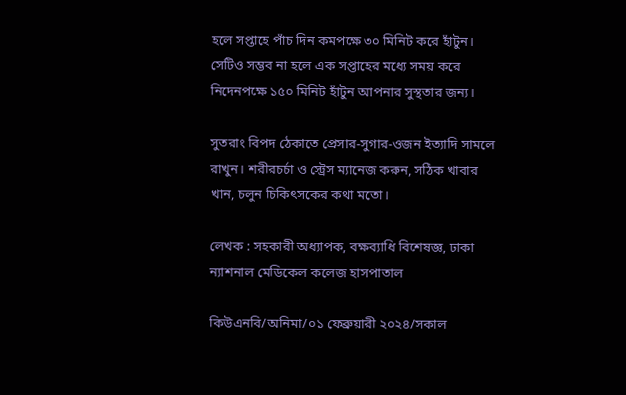হলে সপ্তাহে পাঁচ দিন কমপক্ষে ৩০ মিনিট করে হাঁটুন। সেটিও সম্ভব না হলে এক সপ্তাহের মধ্যে সময় করে নিদেনপক্ষে ১৫০ মিনিট হাঁটুন আপনার সুস্থতার জন্য।

সুতরাং বিপদ ঠেকাতে প্রেসার-সুগার-ওজন ইত্যাদি সামলে রাখুন। শরীরচর্চা ও স্ট্রেস ম্যানেজ করুন, সঠিক খাবার খান, চলুন চিকিৎসকের কথা মতো।

লেখক : সহকারী অধ্যাপক, বক্ষব্যাধি বিশেষজ্ঞ, ঢাকা ন্যাশনাল মেডিকেল কলেজ হাসপাতাল

কিউএনবি/অনিমা/০১ ফেব্রুয়ারী ২০২৪/সকাল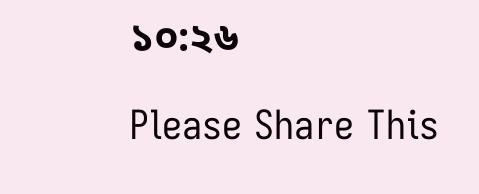১০:২৬

Please Share This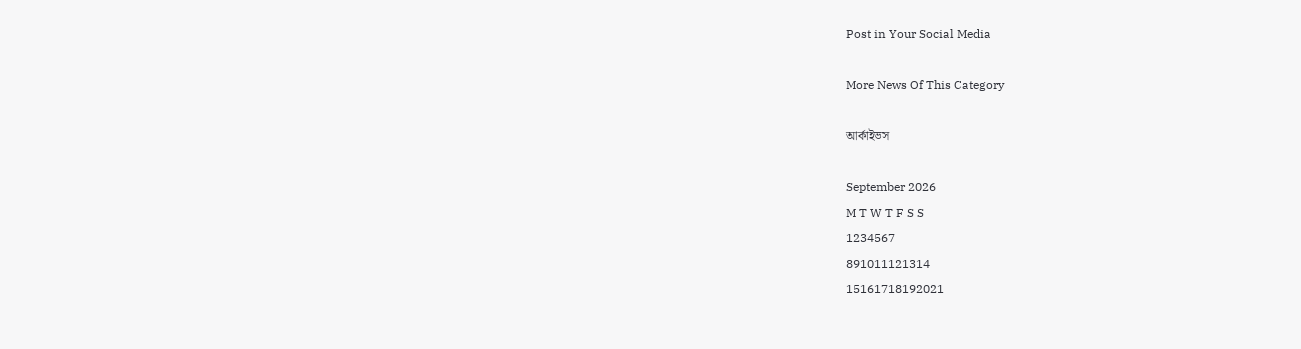Post in Your Social Media

More News Of This Category

আর্কাইভস

September 2026
M T W T F S S
1234567
891011121314
15161718192021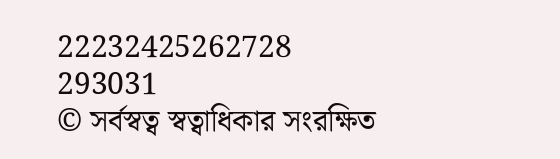22232425262728
293031
© সর্বস্বত্ব স্বত্বাধিকার সংরক্ষিত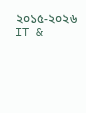২০১৫-২০২৬
IT &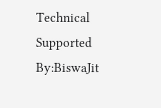Technical Supported By:BiswaJit